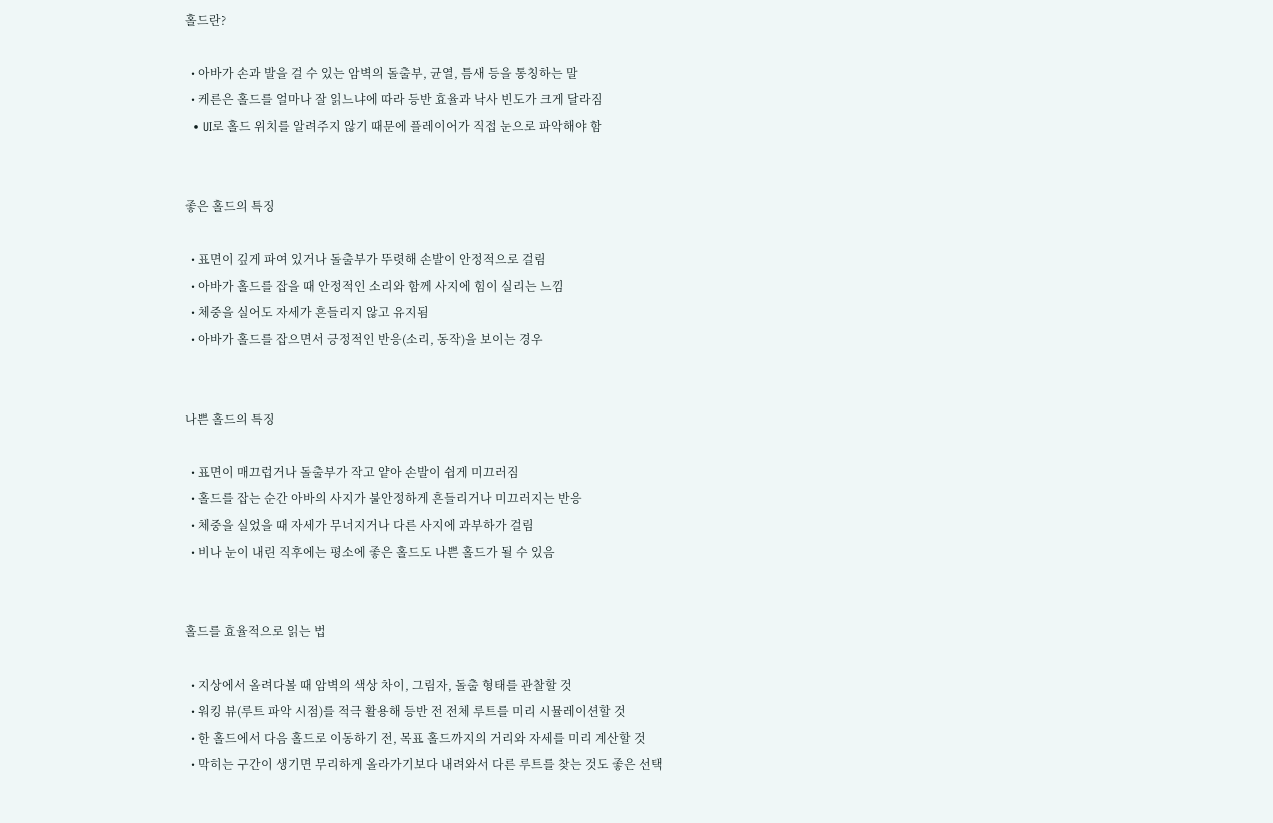홀드란?

  • 아바가 손과 발을 걸 수 있는 암벽의 돌출부, 균열, 틈새 등을 통칭하는 말
  • 케른은 홀드를 얼마나 잘 읽느냐에 따라 등반 효율과 낙사 빈도가 크게 달라짐
  • UI로 홀드 위치를 알려주지 않기 때문에 플레이어가 직접 눈으로 파악해야 함


좋은 홀드의 특징

  • 표면이 깊게 파여 있거나 돌출부가 뚜렷해 손발이 안정적으로 걸림
  • 아바가 홀드를 잡을 때 안정적인 소리와 함께 사지에 힘이 실리는 느낌
  • 체중을 실어도 자세가 흔들리지 않고 유지됨
  • 아바가 홀드를 잡으면서 긍정적인 반응(소리, 동작)을 보이는 경우


나쁜 홀드의 특징

  • 표면이 매끄럽거나 돌출부가 작고 얕아 손발이 쉽게 미끄러짐
  • 홀드를 잡는 순간 아바의 사지가 불안정하게 흔들리거나 미끄러지는 반응
  • 체중을 실었을 때 자세가 무너지거나 다른 사지에 과부하가 걸림
  • 비나 눈이 내린 직후에는 평소에 좋은 홀드도 나쁜 홀드가 될 수 있음


홀드를 효율적으로 읽는 법

  • 지상에서 올려다볼 때 암벽의 색상 차이, 그림자, 돌출 형태를 관찰할 것
  • 워킹 뷰(루트 파악 시점)를 적극 활용해 등반 전 전체 루트를 미리 시뮬레이션할 것
  • 한 홀드에서 다음 홀드로 이동하기 전, 목표 홀드까지의 거리와 자세를 미리 계산할 것
  • 막히는 구간이 생기면 무리하게 올라가기보다 내려와서 다른 루트를 찾는 것도 좋은 선택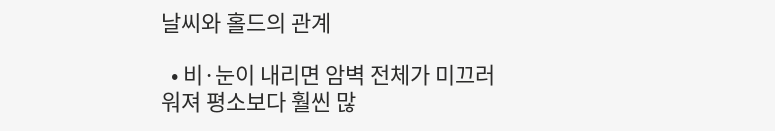날씨와 홀드의 관계

  • 비·눈이 내리면 암벽 전체가 미끄러워져 평소보다 훨씬 많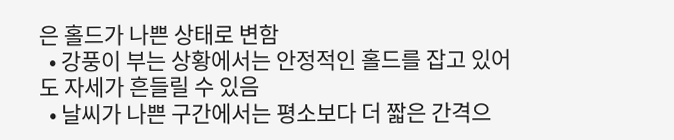은 홀드가 나쁜 상태로 변함
  • 강풍이 부는 상황에서는 안정적인 홀드를 잡고 있어도 자세가 흔들릴 수 있음
  • 날씨가 나쁜 구간에서는 평소보다 더 짧은 간격으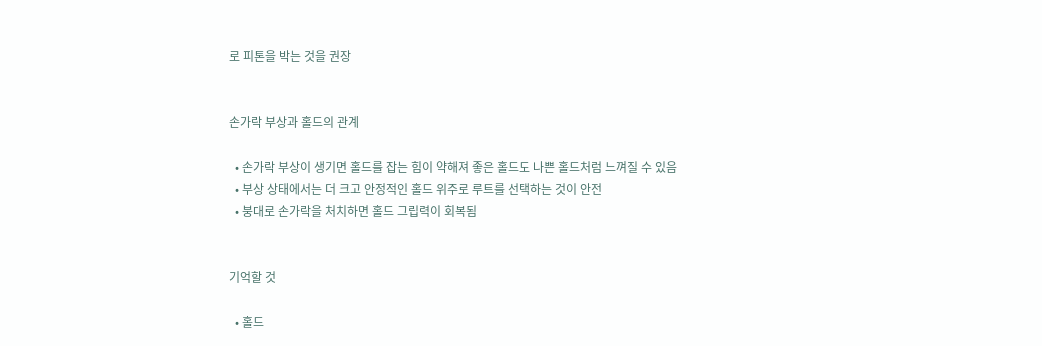로 피톤을 박는 것을 권장


손가락 부상과 홀드의 관계

  • 손가락 부상이 생기면 홀드를 잡는 힘이 약해져 좋은 홀드도 나쁜 홀드처럼 느껴질 수 있음
  • 부상 상태에서는 더 크고 안정적인 홀드 위주로 루트를 선택하는 것이 안전
  • 붕대로 손가락을 처치하면 홀드 그립력이 회복됨


기억할 것

  • 홀드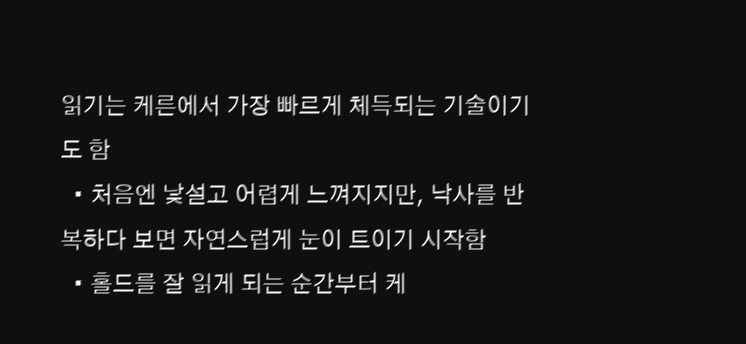읽기는 케른에서 가장 빠르게 체득되는 기술이기도 함
  • 처음엔 낯설고 어렵게 느껴지지만, 낙사를 반복하다 보면 자연스럽게 눈이 트이기 시작함
  • 홀드를 잘 읽게 되는 순간부터 케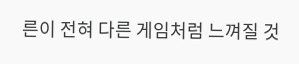른이 전혀 다른 게임처럼 느껴질 것